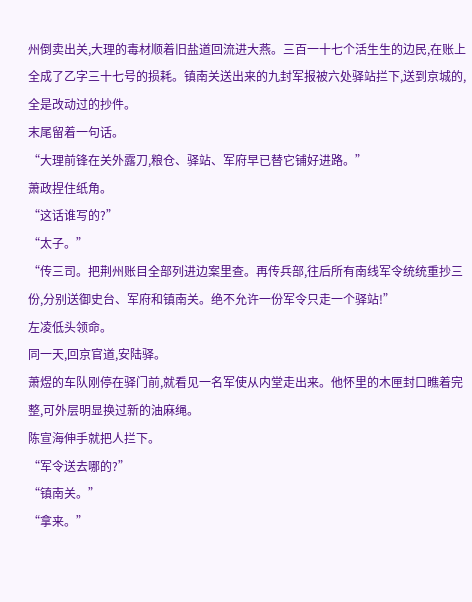州倒卖出关,大理的毒材顺着旧盐道回流进大燕。三百一十七个活生生的边民,在账上全成了乙字三十七号的损耗。镇南关送出来的九封军报被六处驿站拦下,送到京城的,全是改动过的抄件。
末尾留着一句话。
“大理前锋在关外露刀,粮仓、驿站、军府早已替它铺好进路。”
萧政捏住纸角。
“这话谁写的?”
“太子。”
“传三司。把荆州账目全部列进边案里查。再传兵部,往后所有南线军令统统重抄三份,分别送御史台、军府和镇南关。绝不允许一份军令只走一个驿站!”
左凌低头领命。
同一天,回京官道,安陆驿。
萧煜的车队刚停在驿门前,就看见一名军使从内堂走出来。他怀里的木匣封口瞧着完整,可外层明显换过新的油麻绳。
陈宣海伸手就把人拦下。
“军令送去哪的?”
“镇南关。”
“拿来。”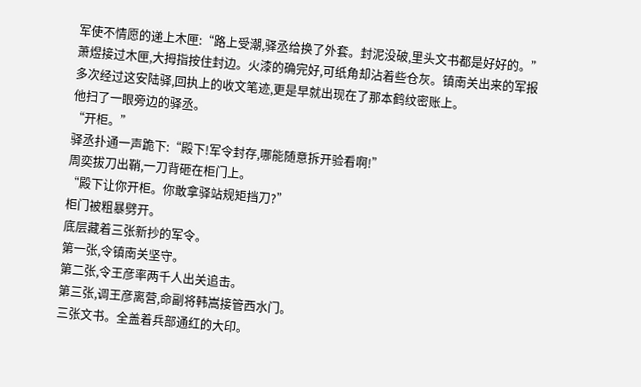军使不情愿的递上木匣:“路上受潮,驿丞给换了外套。封泥没破,里头文书都是好好的。”
萧煜接过木匣,大拇指按住封边。火漆的确完好,可纸角却沾着些仓灰。镇南关出来的军报多次经过这安陆驿,回执上的收文笔迹,更是早就出现在了那本鹤纹密账上。
他扫了一眼旁边的驿丞。
“开柜。”
驿丞扑通一声跪下:“殿下!军令封存,哪能随意拆开验看啊!”
周奕拔刀出鞘,一刀背砸在柜门上。
“殿下让你开柜。你敢拿驿站规矩挡刀?”
柜门被粗暴劈开。
底层藏着三张新抄的军令。
第一张,令镇南关坚守。
第二张,令王彦率两千人出关追击。
第三张,调王彦离营,命副将韩嵩接管西水门。
三张文书。全盖着兵部通红的大印。